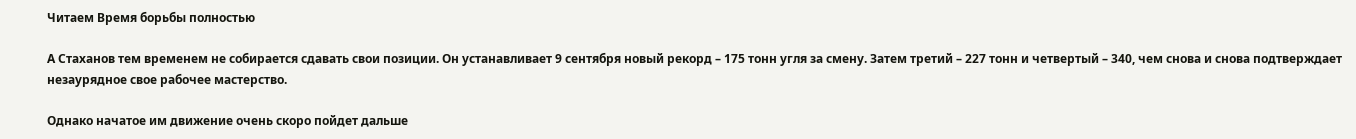Читаем Время борьбы полностью

А Стаханов тем временем не собирается сдавать свои позиции. Он устанавливает 9 сентября новый рекорд – 175 тонн угля за смену. Затем третий – 227 тонн и четвертый – 340, чем снова и снова подтверждает незаурядное свое рабочее мастерство.

Однако начатое им движение очень скоро пойдет дальше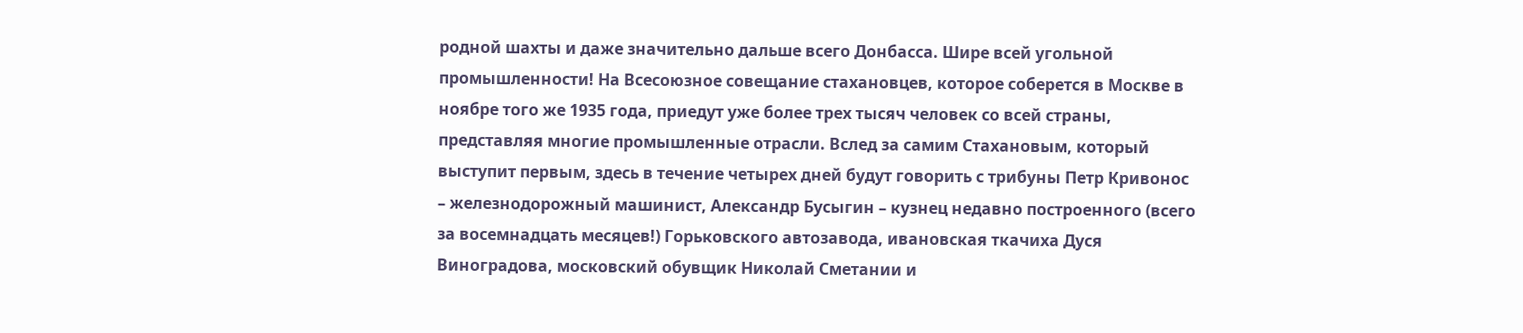родной шахты и даже значительно дальше всего Донбасса. Шире всей угольной промышленности! На Всесоюзное совещание стахановцев, которое соберется в Москве в ноябре того же 1935 года, приедут уже более трех тысяч человек со всей страны, представляя многие промышленные отрасли. Вслед за самим Стахановым, который выступит первым, здесь в течение четырех дней будут говорить с трибуны Петр Кривонос – железнодорожный машинист, Александр Бусыгин – кузнец недавно построенного (всего за восемнадцать месяцев!) Горьковского автозавода, ивановская ткачиха Дуся Виноградова, московский обувщик Николай Сметании и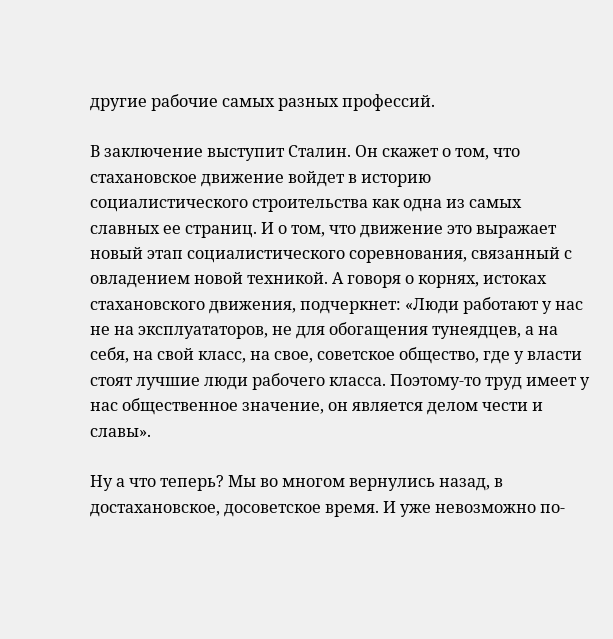другие рабочие самых разных профессий.

В заключение выступит Сталин. Он скажет о том, что стахановское движение войдет в историю социалистического строительства как одна из самых славных ее страниц. И о том, что движение это выражает новый этап социалистического соревнования, связанный с овладением новой техникой. А говоря о корнях, истоках стахановского движения, подчеркнет: «Люди работают у нас не на эксплуататоров, не для обогащения тунеядцев, а на себя, на свой класс, на свое, советское общество, где у власти стоят лучшие люди рабочего класса. Поэтому-то труд имеет у нас общественное значение, он является делом чести и славы».

Ну а что теперь? Мы во многом вернулись назад, в достахановское, досоветское время. И уже невозможно по-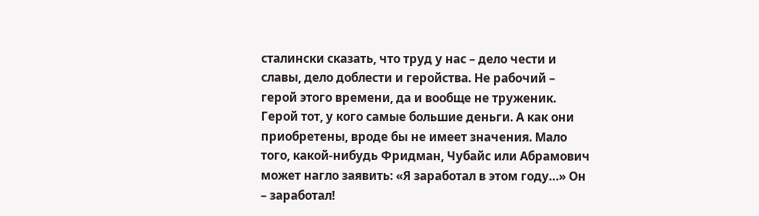сталински сказать, что труд у нас – дело чести и славы, дело доблести и геройства. Не рабочий – герой этого времени, да и вообще не труженик. Герой тот, у кого самые большие деньги. А как они приобретены, вроде бы не имеет значения. Мало того, какой-нибудь Фридман, Чубайс или Абрамович может нагло заявить: «Я заработал в этом году…» Он – заработал!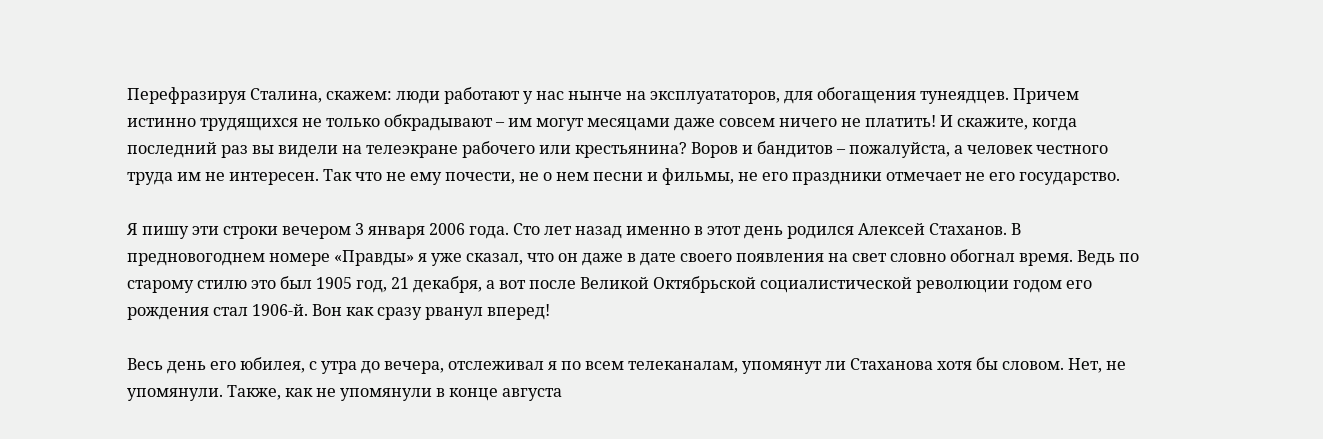Перефразируя Сталина, скажем: люди работают у нас нынче на эксплуататоров, для обогащения тунеядцев. Причем истинно трудящихся не только обкрадывают – им могут месяцами даже совсем ничего не платить! И скажите, когда последний раз вы видели на телеэкране рабочего или крестьянина? Воров и бандитов – пожалуйста, а человек честного труда им не интересен. Так что не ему почести, не о нем песни и фильмы, не его праздники отмечает не его государство.

Я пишу эти строки вечером 3 января 2006 года. Сто лет назад именно в этот день родился Алексей Стаханов. В предновогоднем номере «Правды» я уже сказал, что он даже в дате своего появления на свет словно обогнал время. Ведь по старому стилю это был 1905 год, 21 декабря, а вот после Великой Октябрьской социалистической революции годом его рождения стал 1906-й. Вон как сразу рванул вперед!

Весь день его юбилея, с утра до вечера, отслеживал я по всем телеканалам, упомянут ли Стаханова хотя бы словом. Нет, не упомянули. Также, как не упомянули в конце августа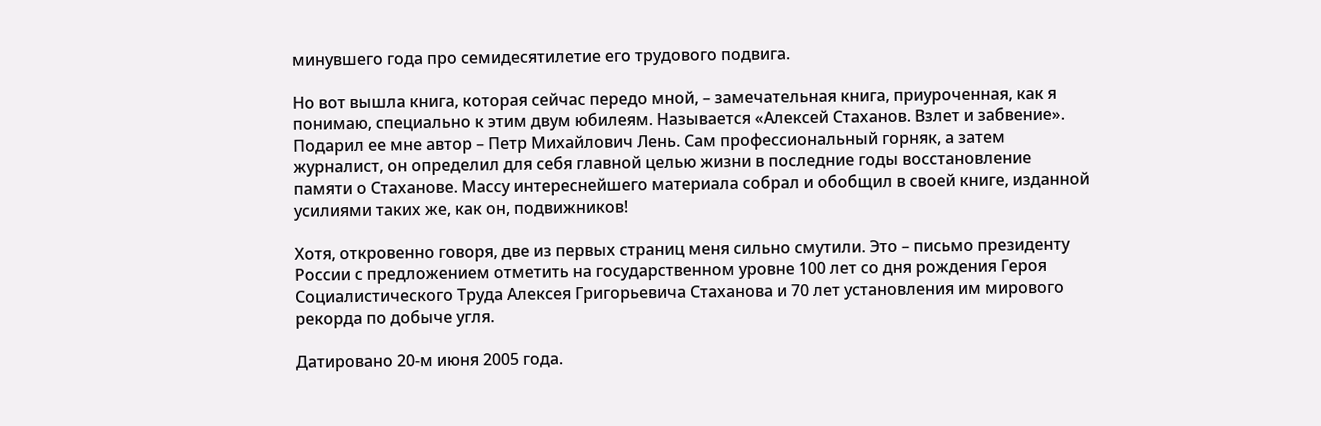минувшего года про семидесятилетие его трудового подвига.

Но вот вышла книга, которая сейчас передо мной, – замечательная книга, приуроченная, как я понимаю, специально к этим двум юбилеям. Называется «Алексей Стаханов. Взлет и забвение». Подарил ее мне автор – Петр Михайлович Лень. Сам профессиональный горняк, а затем журналист, он определил для себя главной целью жизни в последние годы восстановление памяти о Стаханове. Массу интереснейшего материала собрал и обобщил в своей книге, изданной усилиями таких же, как он, подвижников!

Хотя, откровенно говоря, две из первых страниц меня сильно смутили. Это – письмо президенту России с предложением отметить на государственном уровне 100 лет со дня рождения Героя Социалистического Труда Алексея Григорьевича Стаханова и 70 лет установления им мирового рекорда по добыче угля.

Датировано 20-м июня 2005 года.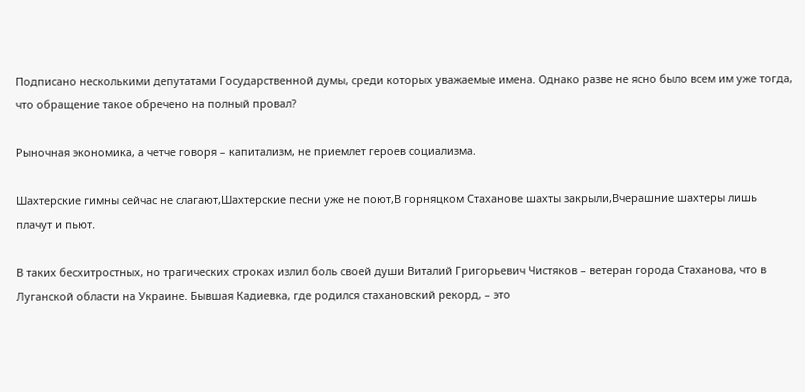Подписано несколькими депутатами Государственной думы, среди которых уважаемые имена. Однако разве не ясно было всем им уже тогда, что обращение такое обречено на полный провал?

Рыночная экономика, а четче говоря – капитализм, не приемлет героев социализма.

Шахтерские гимны сейчас не слагают,Шахтерские песни уже не поют,В горняцком Стаханове шахты закрыли,Вчерашние шахтеры лишь плачут и пьют.

В таких бесхитростных, но трагических строках излил боль своей души Виталий Григорьевич Чистяков – ветеран города Стаханова, что в Луганской области на Украине. Бывшая Кадиевка, где родился стахановский рекорд, – это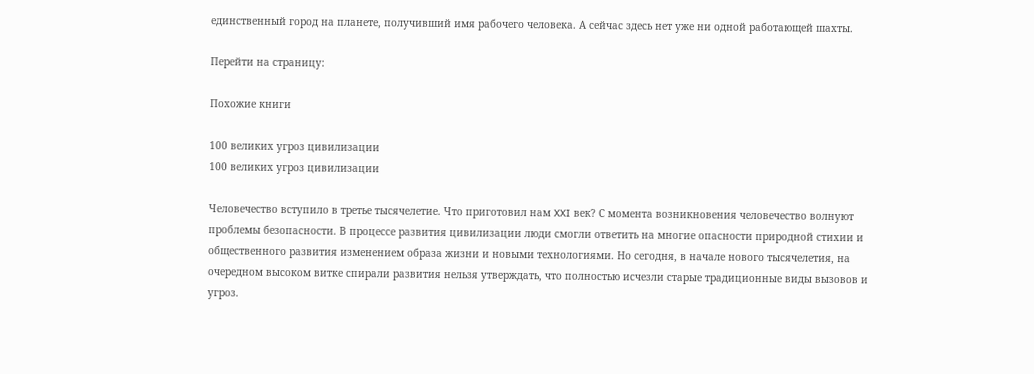единственный город на планете, получивший имя рабочего человека. А сейчас здесь нет уже ни одной работающей шахты.

Перейти на страницу:

Похожие книги

100 великих угроз цивилизации
100 великих угроз цивилизации

Человечество вступило в третье тысячелетие. Что приготовил нам XXI век? С момента возникновения человечество волнуют проблемы безопасности. В процессе развития цивилизации люди смогли ответить на многие опасности природной стихии и общественного развития изменением образа жизни и новыми технологиями. Но сегодня, в начале нового тысячелетия, на очередном высоком витке спирали развития нельзя утверждать, что полностью исчезли старые традиционные виды вызовов и угроз.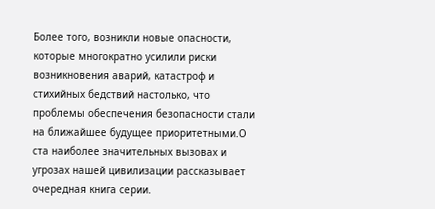Более того, возникли новые опасности, которые многократно усилили риски возникновения аварий, катастроф и стихийных бедствий настолько, что проблемы обеспечения безопасности стали на ближайшее будущее приоритетными.О ста наиболее значительных вызовах и угрозах нашей цивилизации рассказывает очередная книга серии.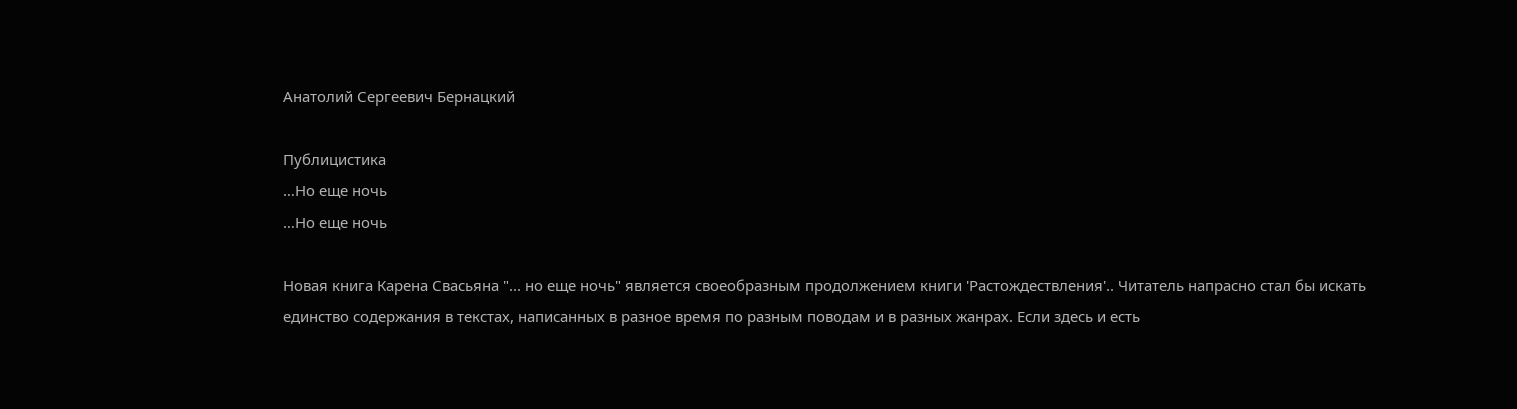Анатолий Сергеевич Бернацкий

Публицистика
…Но еще ночь
…Но еще ночь

Новая книга Карена Свасьяна "... но еще ночь" является своеобразным продолжением книги 'Растождествления'.. Читатель напрасно стал бы искать единство содержания в текстах, написанных в разное время по разным поводам и в разных жанрах. Если здесь и есть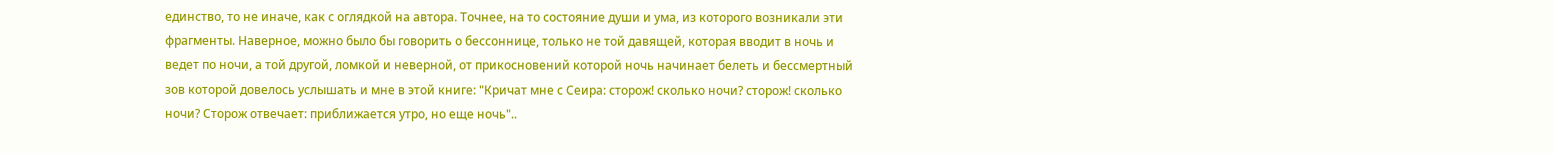единство, то не иначе, как с оглядкой на автора. Точнее, на то состояние души и ума, из которого возникали эти фрагменты. Наверное, можно было бы говорить о бессоннице, только не той давящей, которая вводит в ночь и ведет по ночи, а той другой, ломкой и неверной, от прикосновений которой ночь начинает белеть и бессмертный зов которой довелось услышать и мне в этой книге: "Кричат мне с Сеира: сторож! сколько ночи? сторож! сколько ночи? Сторож отвечает: приближается утро, но еще ночь"..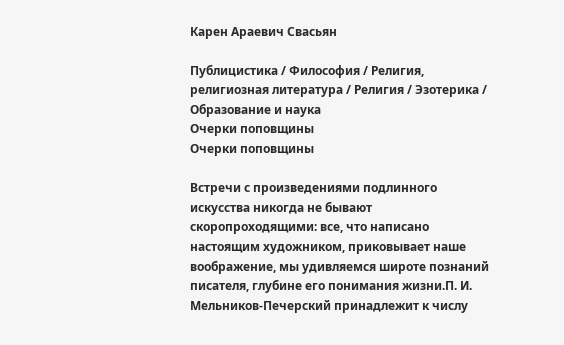Карен Араевич Свасьян

Публицистика / Философия / Религия, религиозная литература / Религия / Эзотерика / Образование и наука
Очерки поповщины
Очерки поповщины

Встречи с произведениями подлинного искусства никогда не бывают скоропроходящими: все, что написано настоящим художником, приковывает наше воображение, мы удивляемся широте познаний писателя, глубине его понимания жизни.П. И. Мельников-Печерский принадлежит к числу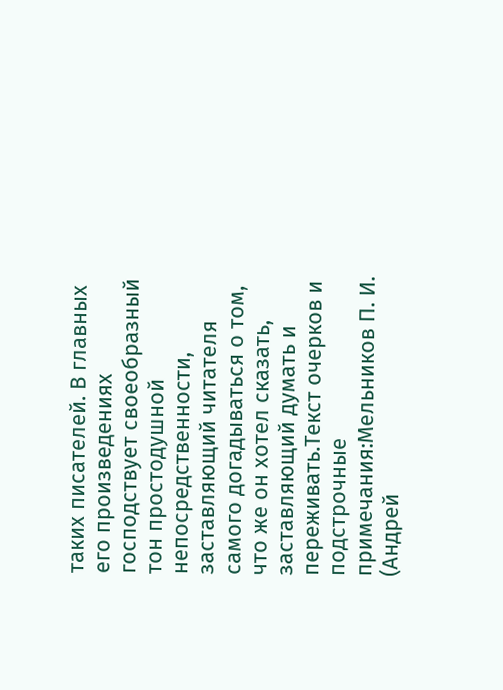таких писателей. В главных его произведениях господствует своеобразный тон простодушной непосредственности, заставляющий читателя самого догадываться о том, что же он хотел сказать, заставляющий думать и переживать.Текст очерков и подстрочные примечания:Мельников П. И. (Андрей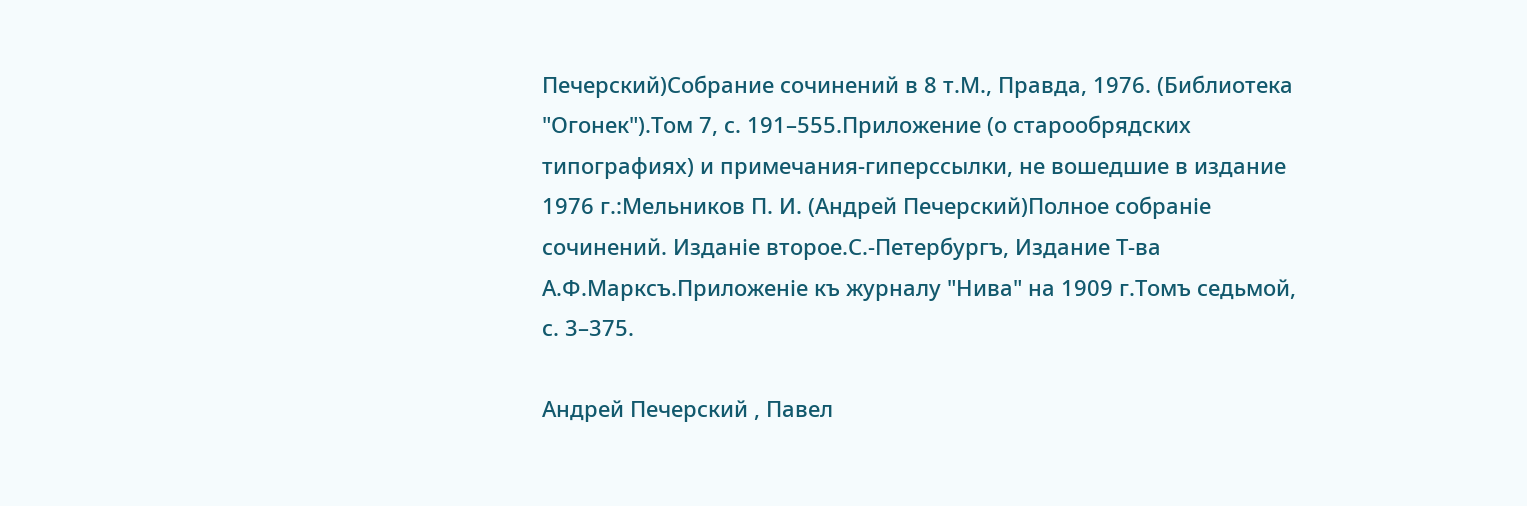Печерский)Собрание сочинений в 8 т.М., Правда, 1976. (Библиотека "Огонек").Том 7, с. 191–555.Приложение (о старообрядских типографиях) и примечания-гиперссылки, не вошедшие в издание 1976 г.:Мельников П. И. (Андрей Печерский)Полное собранiе сочинений. Изданiе второе.С.-Петербургъ, Издание Т-ва А.Ф.Марксъ.Приложенiе къ журналу "Нива" на 1909 г.Томъ седьмой, с. 3–375.

Андрей Печерский , Павел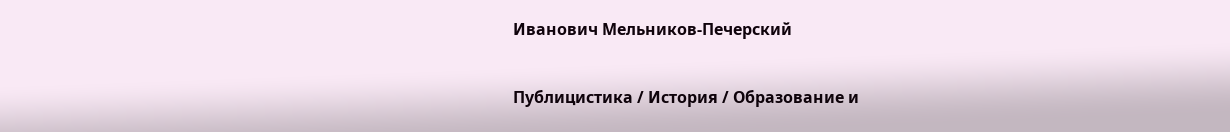Иванович Мельников-Печерский

Публицистика / История / Образование и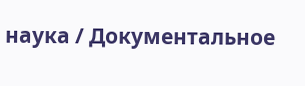наука / Документальное